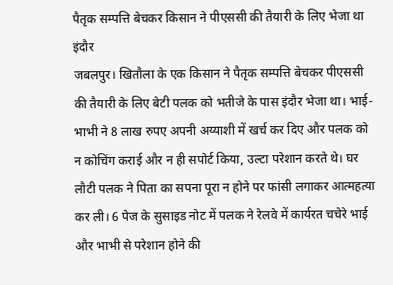पैतृक सम्पत्ति बेचकर किसान ने पीएससी की तैयारी के लिए भेजा था इंदौर
जबलपुर। खितौला के एक किसान ने पैतृक सम्पत्ति बेचकर पीएससी की तैयारी के लिए बेटी पलक को भतीजे के पास इंदौर भेजा था। भाई-भाभी ने 8 लाख रुपए अपनी अय्याशी में खर्च कर दिए और पलक को न कोचिंग कराई और न ही सपोर्ट किया, उल्टा परेशान करते थे। घर लौटी पलक ने पिता का सपना पूरा न होने पर फांसी लगाकर आत्महत्या कर ली। 6 पेज के सुसाइड नोट में पलक ने रेलवे में कार्यरत चचेरे भाई और भाभी से परेशान होने की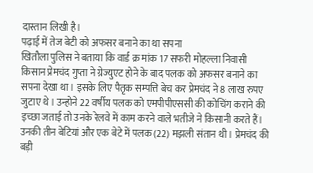दास्तान लिखी है।
पढ़ाई में तेज बेटी को अफसर बनाने का था सपना
खितौला पुलिस ने बताया कि वार्ड क्र मांक 17 सफरी मोहल्ला निवासी किसान प्रेमचंद गुप्ता ने ग्रेज्युएट होने के बाद पलक को अफसर बनाने का सपना देखा था। इसके लिए पैतृक सम्पत्ति बेच कर प्रेमचंद ने 8 लाख रुपए जुटाए थे। उन्होने 22 वर्षीय पलक को एमपीपीएससी की कोचिंग कराने की इच्छा जताई तो उनके रेलवे में काम करने वाले भतीजे ने किसानी करते हैं। उनकी तीन बेटियां और एक बेटे में पलक (22) मझली संतान थी। प्रेमचंद की बड़ी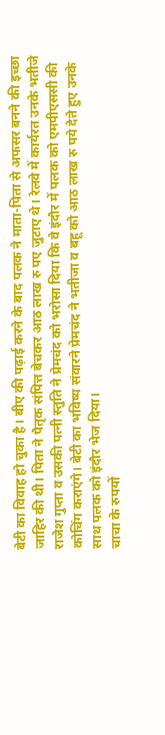बेटी का विवाह हो चुका है। बीए की पढ़ाई करने के बाद पलक ने माता-पिता से अफसर बनने की इच्छा जाहिर की थी। पिता ने पैतृक संपित्त बेचकर आठ लाख रु पए जुटाए थे। रेलवे में कार्यरत उनके भतीजे राजेश गुप्ता व उसकी पत्नी स्तुति ने प्रेमचंद को भरोसा दिया कि वे इंदौर में पलक को एमपीएससी की कोचिंग कराएंगे। बेटी का भविष्य संवारने प्रेमचंद ने भतीजा व बहू को आठ लाख रु पये देते हुए उनके साथ पलक को इंदौर भेज दिया।
चाचा के रुपयों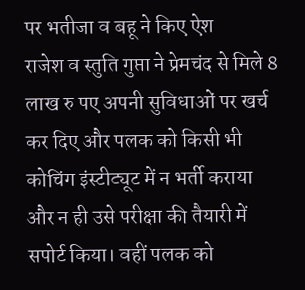पर भतीजा व बहू ने किए ऐश
राजेश व स्तुति गुप्ता ने प्रेमचंद से मिले 8 लाख रु पए अपनी सुविधाओं पर खर्च कर दिए और पलक को किसी भी कोचिंग इंस्टीट्यूट में न भर्ती कराया और न ही उसे परीक्षा की तैयारी में सपोर्ट किया। वहीं पलक को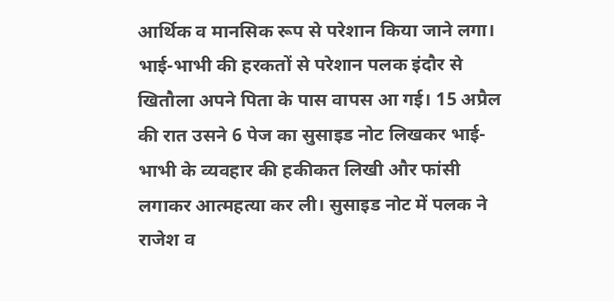आर्थिक व मानसिक रूप से परेशान किया जाने लगा। भाई-भाभी की हरकतों से परेशान पलक इंदौर से खितौला अपने पिता के पास वापस आ गई। 15 अप्रैल की रात उसने 6 पेज का सुसाइड नोट लिखकर भाई-भाभी के व्यवहार की हकीकत लिखी और फांसी लगाकर आत्महत्या कर ली। सुसाइड नोट में पलक ने राजेश व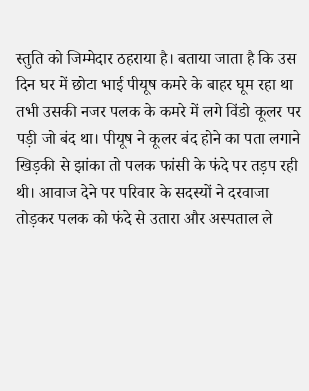स्तुति को जिम्मेदार ठहराया है। बताया जाता है कि उस दिन घर में छोटा भाई पीयूष कमरे के बाहर घूम रहा था तभी उसकी नजर पलक के कमरे में लगे विंडो कूलर पर पड़ी जो बंद था। पीयूष ने कूलर बंद होने का पता लगाने खिड़की से झांका तो पलक फांसी के फंदे पर तड़प रही थी। आवाज देने पर परिवार के सदस्यों ने दरवाजा तोड़कर पलक को फंदे से उतारा और अस्पताल ले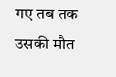गए तब तक उसकी मौत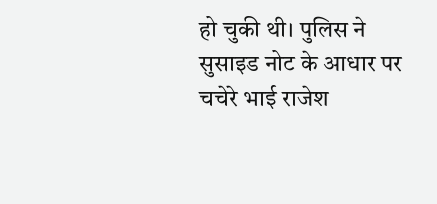हो चुकी थी। पुलिस ने सुसाइड नोट के आधार पर चचेरे भाई राजेश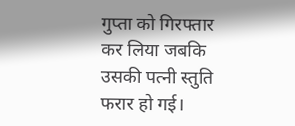गुप्ता को गिरफ्तार कर लिया जबकि उसकी पत्नी स्तुति फरार हो गई।